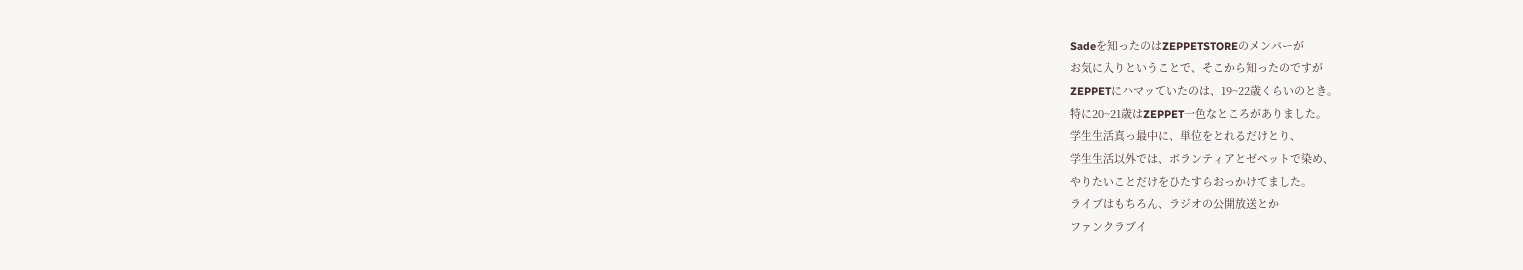Sadeを知ったのはZEPPETSTOREのメンバーが
お気に入りということで、そこから知ったのですが
ZEPPETにハマッていたのは、19~22歳くらいのとき。
特に20~21歳はZEPPET一色なところがありました。
学生生活真っ最中に、単位をとれるだけとり、
学生生活以外では、ボランティアとゼペットで染め、
やりたいことだけをひたすらおっかけてました。
ライブはもちろん、ラジオの公開放送とか
ファンクラブイ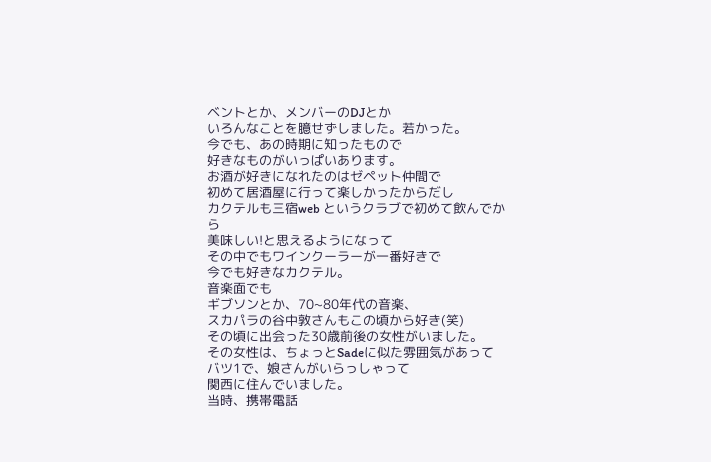ベントとか、メンバーのDJとか
いろんなことを臆せずしました。若かった。
今でも、あの時期に知ったもので
好きなものがいっぱいあります。
お酒が好きになれたのはゼペット仲間で
初めて居酒屋に行って楽しかったからだし
カクテルも三宿web というクラブで初めて飲んでから
美味しい!と思えるようになって
その中でもワインクーラーが一番好きで
今でも好きなカクテル。
音楽面でも
ギブソンとか、70~80年代の音楽、
スカパラの谷中敦さんもこの頃から好き(笑)
その頃に出会った30歳前後の女性がいました。
その女性は、ちょっとSadeに似た雰囲気があって
バツ1で、娘さんがいらっしゃって
関西に住んでいました。
当時、携帯電話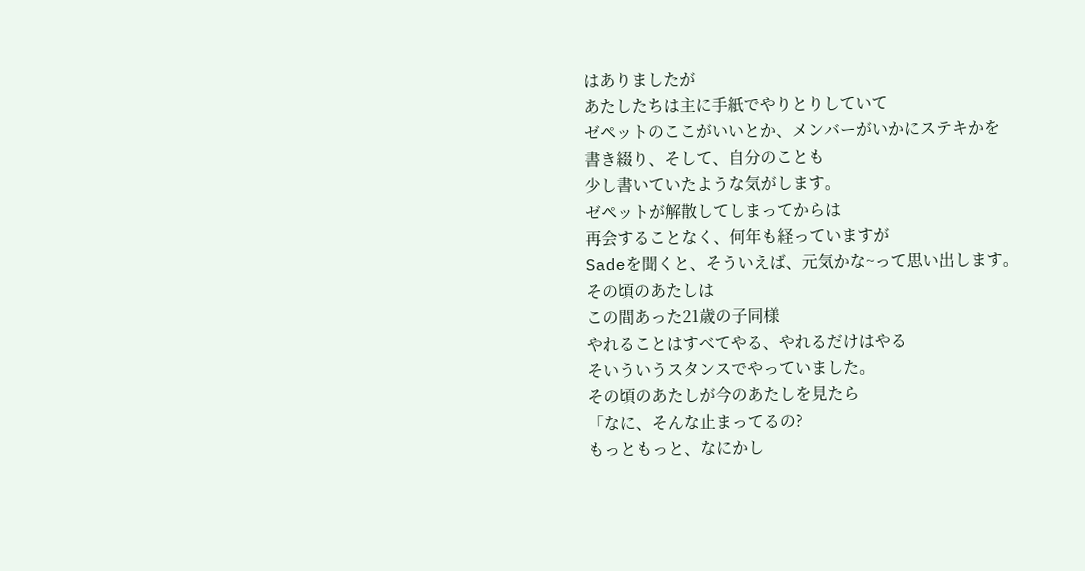はありましたが
あたしたちは主に手紙でやりとりしていて
ゼペットのここがいいとか、メンバーがいかにステキかを
書き綴り、そして、自分のことも
少し書いていたような気がします。
ゼペットが解散してしまってからは
再会することなく、何年も経っていますが
Sadeを聞くと、そういえば、元気かな~って思い出します。
その頃のあたしは
この間あった21歳の子同様
やれることはすべてやる、やれるだけはやる
そいういうスタンスでやっていました。
その頃のあたしが今のあたしを見たら
「なに、そんな止まってるの?
もっともっと、なにかし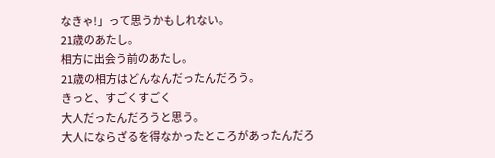なきゃ!」って思うかもしれない。
21歳のあたし。
相方に出会う前のあたし。
21歳の相方はどんなんだったんだろう。
きっと、すごくすごく
大人だったんだろうと思う。
大人にならざるを得なかったところがあったんだろ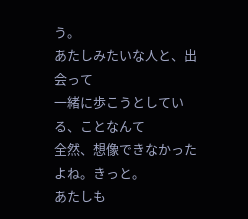う。
あたしみたいな人と、出会って
一緒に歩こうとしている、ことなんて
全然、想像できなかったよね。きっと。
あたしも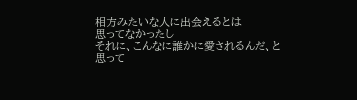相方みたいな人に出会えるとは
思ってなかったし
それに、こんなに誰かに愛されるんだ、と
思って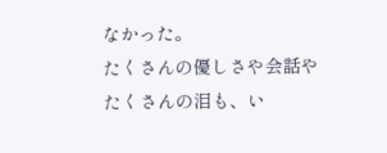なかった。
たくさんの優しさや会話や
たくさんの泪も、い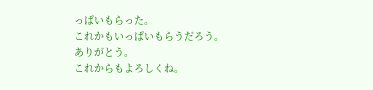っぱいもらった。
これかもいっぱいもらうだろう。
ありがとう。
これからもよろしくね。